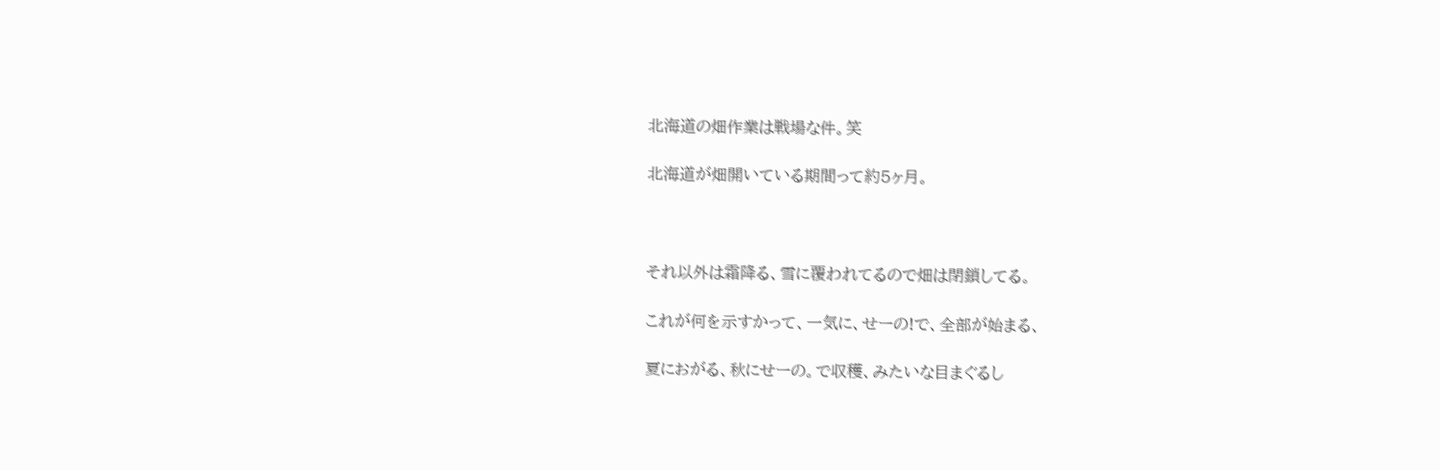北海道の畑作業は戦場な件。笑

北海道が畑開いている期間って約5ヶ月。



それ以外は霜降る、雪に覆われてるので畑は閉鎖してる。

これが何を示すかって、一気に、せーの!で、全部が始まる、

夏におがる、秋にせーの。で収穫、みたいな目まぐるし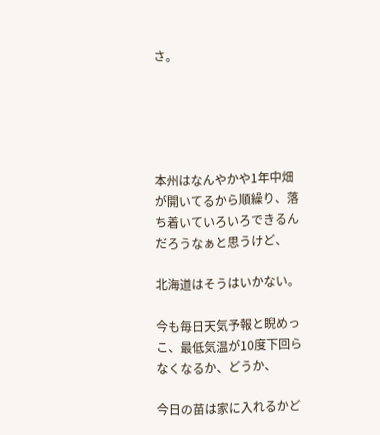さ。





本州はなんやかや1年中畑が開いてるから順繰り、落ち着いていろいろできるんだろうなぁと思うけど、

北海道はそうはいかない。

今も毎日天気予報と睨めっこ、最低気温が10度下回らなくなるか、どうか、

今日の苗は家に入れるかど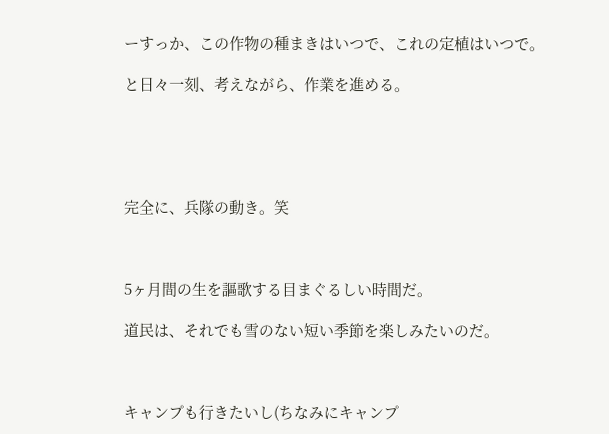ーすっか、この作物の種まきはいつで、これの定植はいつで。

と日々一刻、考えながら、作業を進める。





完全に、兵隊の動き。笑



5ヶ月間の生を謳歌する目まぐるしい時間だ。

道民は、それでも雪のない短い季節を楽しみたいのだ。



キャンプも行きたいし(ちなみにキャンプ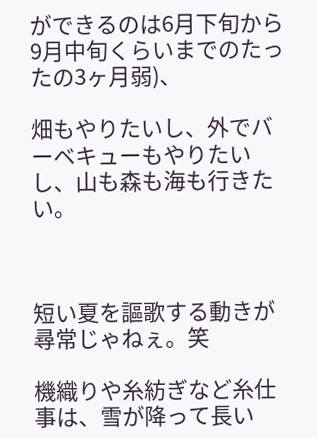ができるのは6月下旬から9月中旬くらいまでのたったの3ヶ月弱)、

畑もやりたいし、外でバーベキューもやりたいし、山も森も海も行きたい。



短い夏を謳歌する動きが尋常じゃねぇ。笑

機織りや糸紡ぎなど糸仕事は、雪が降って長い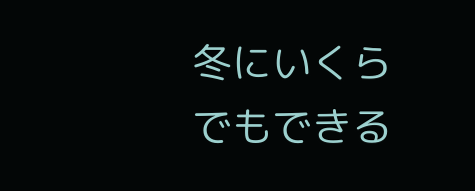冬にいくらでもできる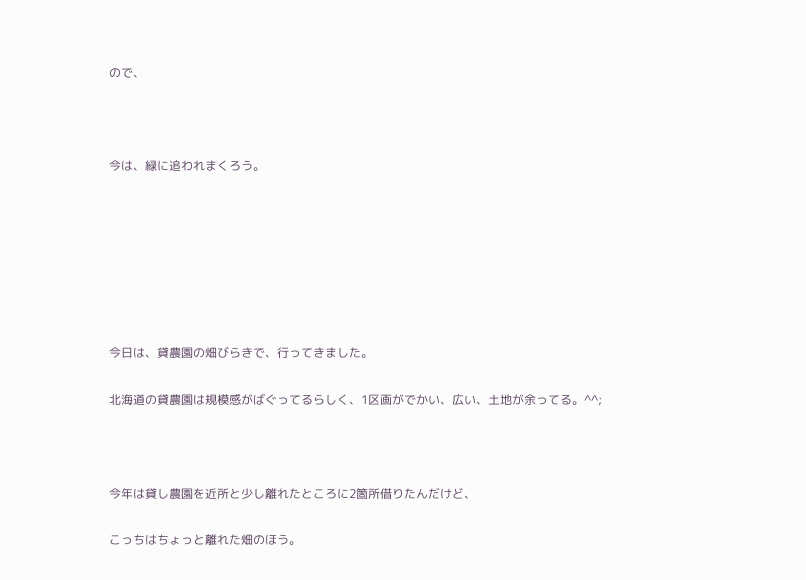ので、



今は、緑に追われまくろう。







今日は、貸農園の畑びらきで、行ってきました。

北海道の貸農園は規模感がばぐってるらしく、1区画がでかい、広い、土地が余ってる。^^;



今年は貸し農園を近所と少し離れたところに2箇所借りたんだけど、

こっちはちょっと離れた畑のほう。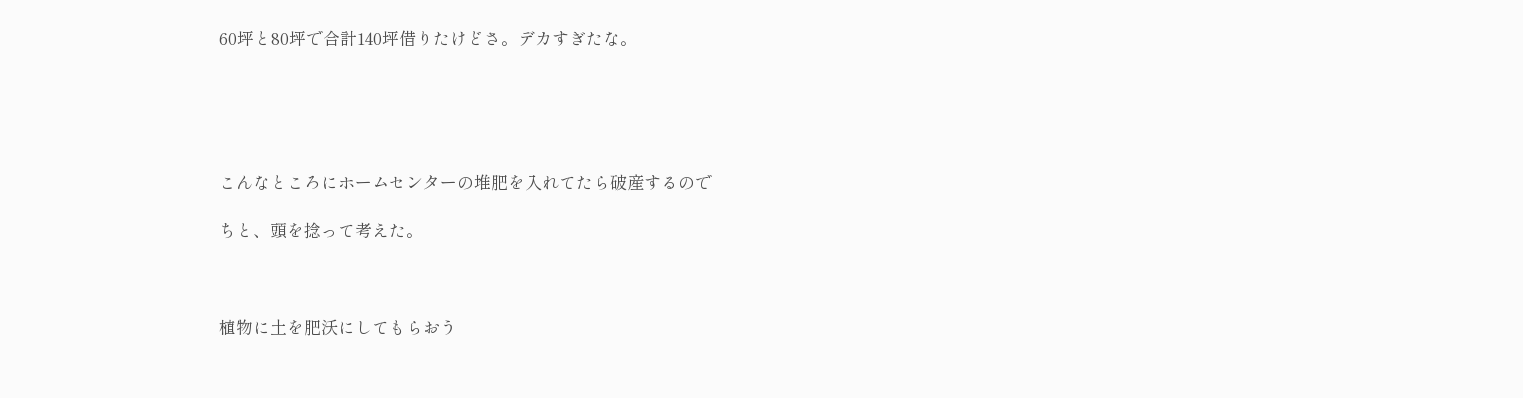60坪と80坪で合計140坪借りたけどさ。デカすぎたな。





こんなところにホームセンターの堆肥を入れてたら破産するので

ちと、頭を捻って考えた。



植物に土を肥沃にしてもらおう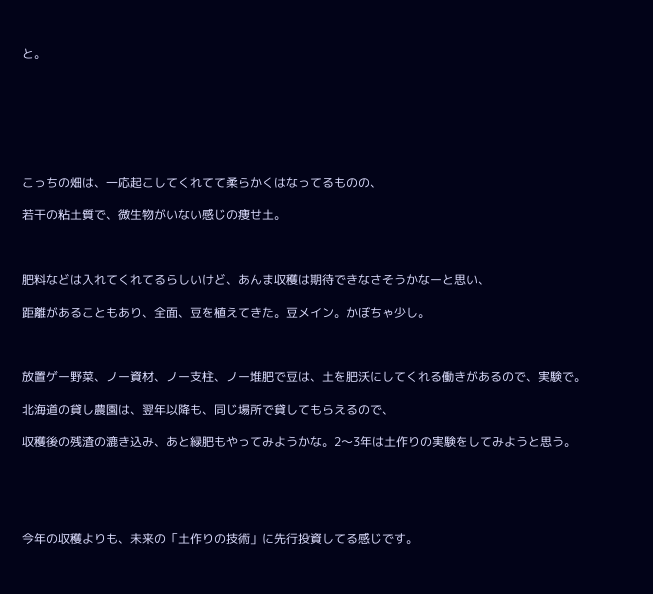と。







こっちの畑は、一応起こしてくれてて柔らかくはなってるものの、

若干の粘土質で、微生物がいない感じの痩せ土。



肥料などは入れてくれてるらしいけど、あんま収穫は期待できなさそうかなーと思い、

距離があることもあり、全面、豆を植えてきた。豆メイン。かぼちゃ少し。



放置ゲー野菜、ノー資材、ノー支柱、ノー堆肥で豆は、土を肥沃にしてくれる働きがあるので、実験で。

北海道の貸し農園は、翌年以降も、同じ場所で貸してもらえるので、

収穫後の残渣の漉き込み、あと緑肥もやってみようかな。2〜3年は土作りの実験をしてみようと思う。





今年の収穫よりも、未来の「土作りの技術」に先行投資してる感じです。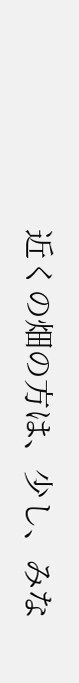近くの畑の方は、少し、みな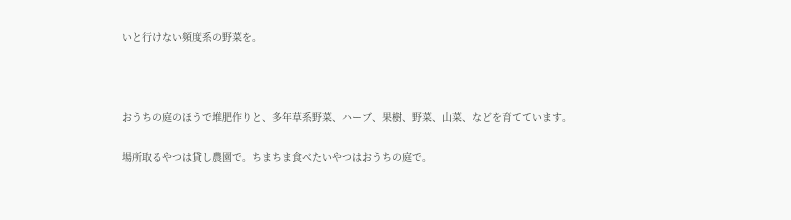いと行けない頻度系の野菜を。



おうちの庭のほうで堆肥作りと、多年草系野菜、ハーブ、果樹、野菜、山菜、などを育てています。

場所取るやつは貸し農園で。ちまちま食べたいやつはおうちの庭で。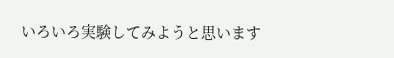いろいろ実験してみようと思います